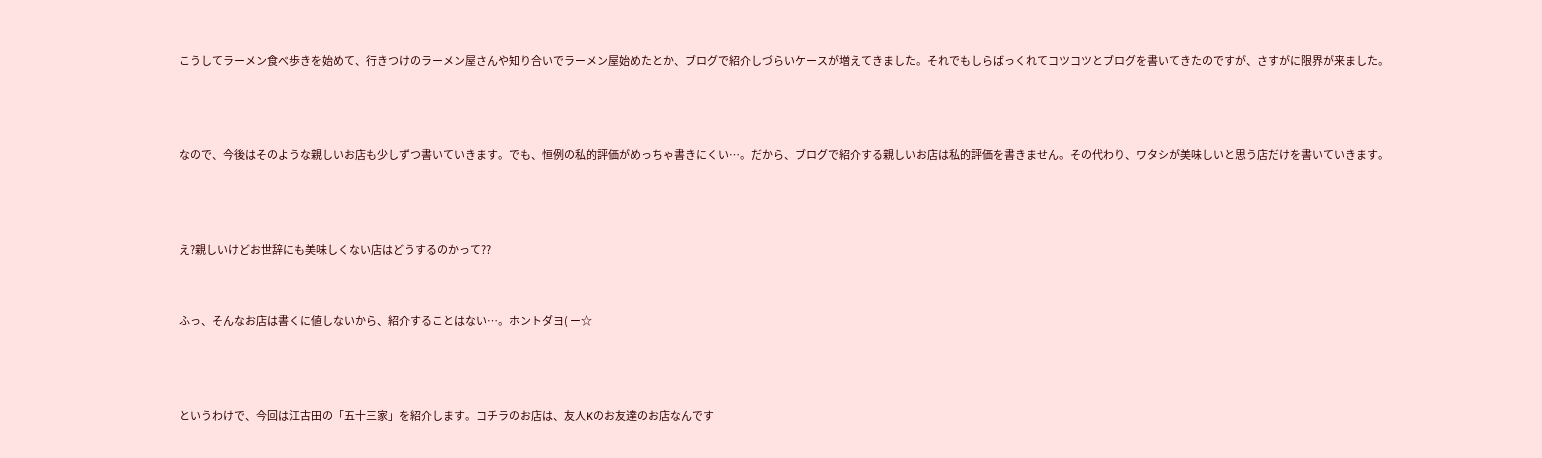こうしてラーメン食べ歩きを始めて、行きつけのラーメン屋さんや知り合いでラーメン屋始めたとか、ブログで紹介しづらいケースが増えてきました。それでもしらばっくれてコツコツとブログを書いてきたのですが、さすがに限界が来ました。



なので、今後はそのような親しいお店も少しずつ書いていきます。でも、恒例の私的評価がめっちゃ書きにくい…。だから、ブログで紹介する親しいお店は私的評価を書きません。その代わり、ワタシが美味しいと思う店だけを書いていきます。



え?親しいけどお世辞にも美味しくない店はどうするのかって??


ふっ、そんなお店は書くに値しないから、紹介することはない…。ホントダヨ( ー☆



というわけで、今回は江古田の「五十三家」を紹介します。コチラのお店は、友人Kのお友達のお店なんです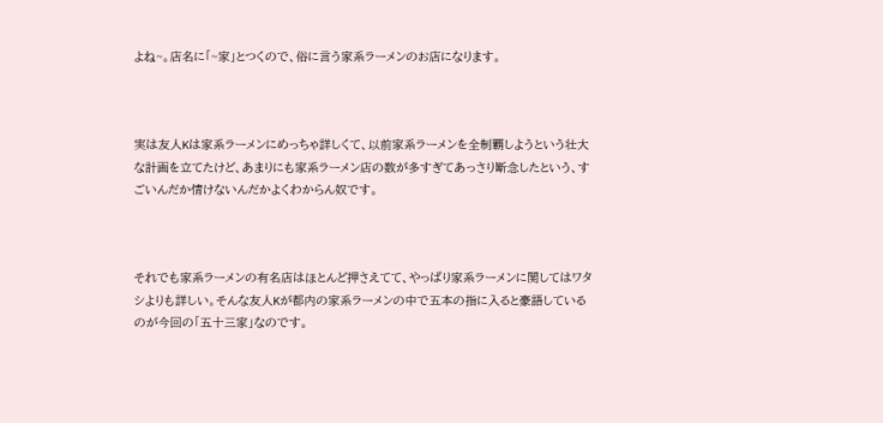よね~。店名に「~家」とつくので、俗に言う家系ラーメンのお店になります。



実は友人Kは家系ラーメンにめっちゃ詳しくて、以前家系ラーメンを全制覇しようという壮大な計画を立てたけど、あまりにも家系ラーメン店の数が多すぎてあっさり断念したという、すごいんだか情けないんだかよくわからん奴です。



それでも家系ラーメンの有名店はほとんど押さえてて、やっぱり家系ラーメンに関してはワタシよりも詳しい。そんな友人Kが都内の家系ラーメンの中で五本の指に入ると豪語しているのが今回の「五十三家」なのです。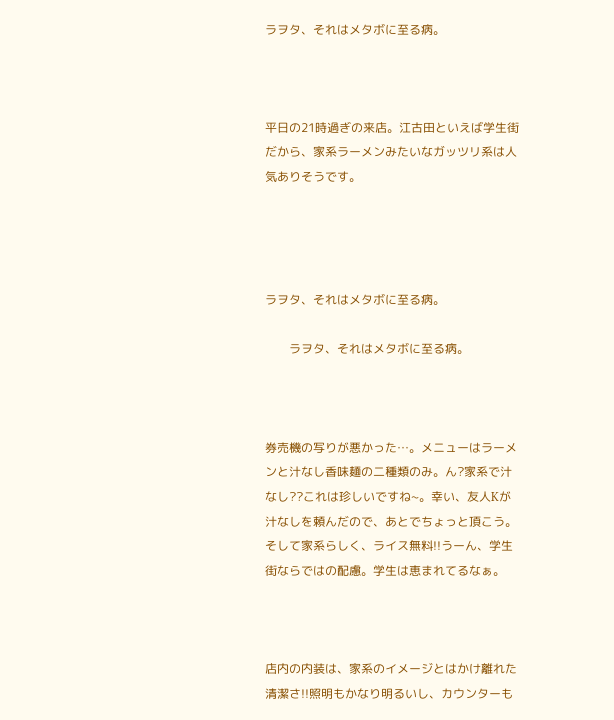ラヲタ、それはメタボに至る病。



平日の21時過ぎの来店。江古田といえば学生街だから、家系ラーメンみたいなガッツリ系は人気ありそうです。




ラヲタ、それはメタボに至る病。

        ラヲタ、それはメタボに至る病。



券売機の写りが悪かった…。メニューはラーメンと汁なし香味麺の二種類のみ。ん?家系で汁なし??これは珍しいですね~。幸い、友人Kが汁なしを頼んだので、あとでちょっと頂こう。そして家系らしく、ライス無料!!うーん、学生街ならではの配慮。学生は恵まれてるなぁ。



店内の内装は、家系のイメージとはかけ離れた清潔さ!!照明もかなり明るいし、カウンターも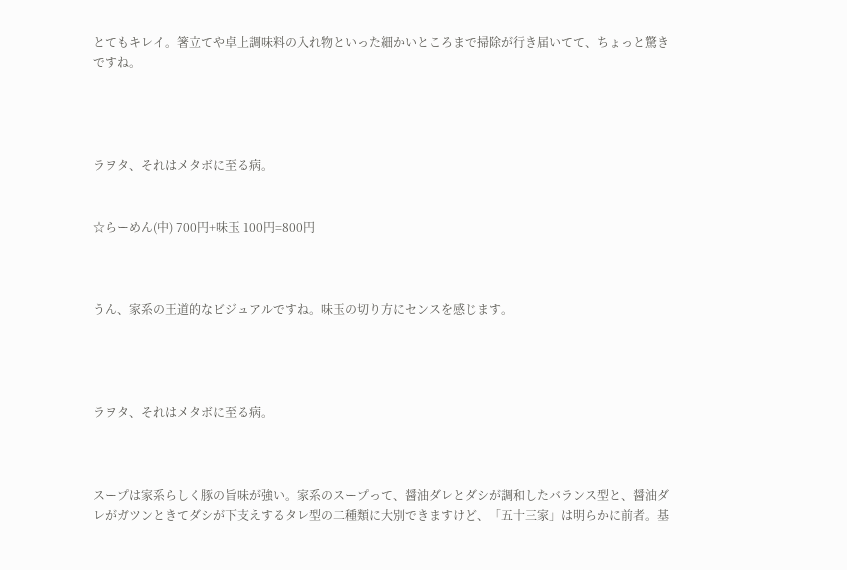とてもキレイ。箸立てや卓上調味料の入れ物といった細かいところまで掃除が行き届いてて、ちょっと驚きですね。




ラヲタ、それはメタボに至る病。


☆らーめん(中) 700円+味玉 100円=800円



うん、家系の王道的なビジュアルですね。味玉の切り方にセンスを感じます。




ラヲタ、それはメタボに至る病。



スープは家系らしく豚の旨味が強い。家系のスープって、醤油ダレとダシが調和したバランス型と、醤油ダレがガツンときてダシが下支えするタレ型の二種類に大別できますけど、「五十三家」は明らかに前者。基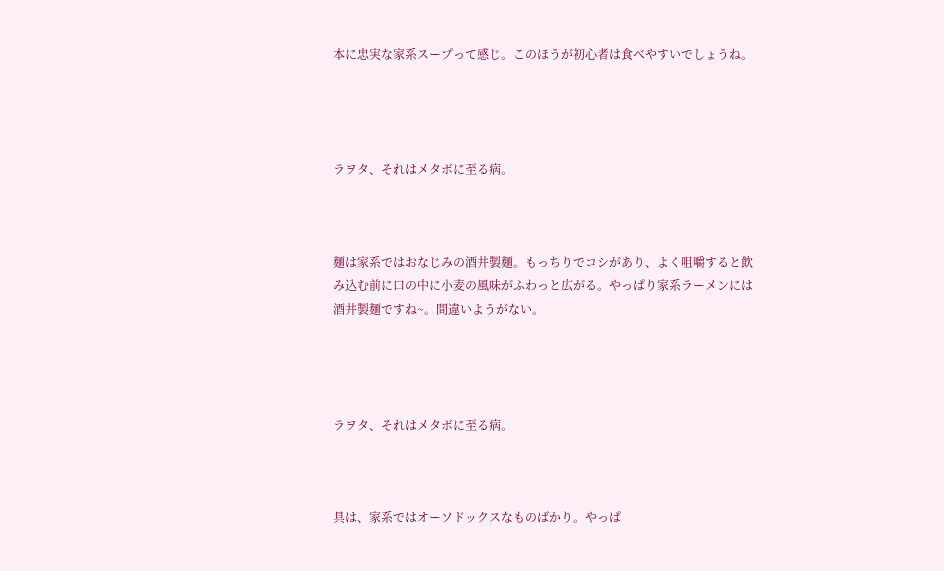本に忠実な家系スープって感じ。このほうが初心者は食べやすいでしょうね。




ラヲタ、それはメタボに至る病。



麺は家系ではおなじみの酒井製麺。もっちりでコシがあり、よく咀嚼すると飲み込む前に口の中に小麦の風味がふわっと広がる。やっぱり家系ラーメンには酒井製麺ですね~。間違いようがない。




ラヲタ、それはメタボに至る病。



具は、家系ではオーソドックスなものばかり。やっぱ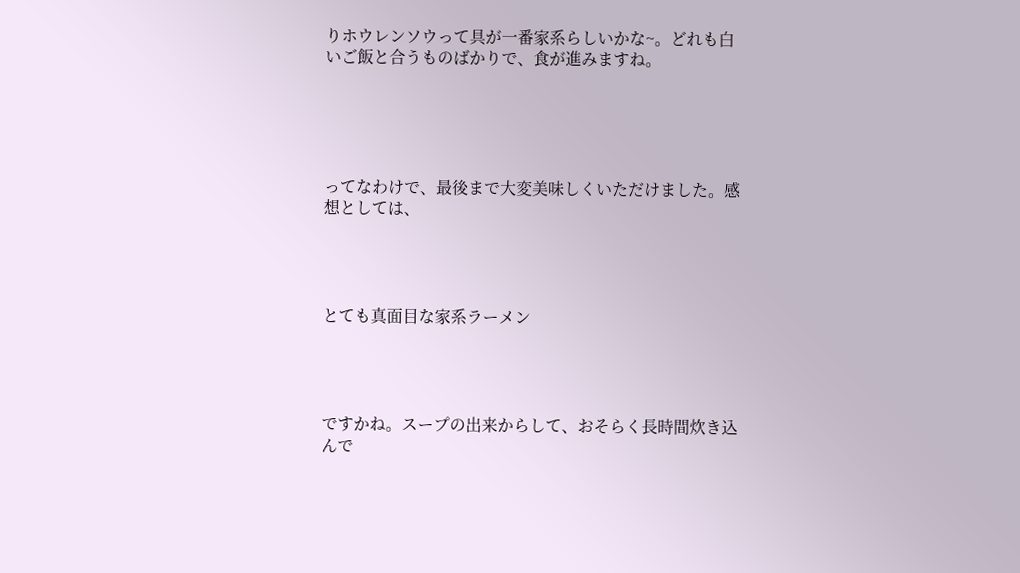りホウレンソウって具が一番家系らしいかな~。どれも白いご飯と合うものばかりで、食が進みますね。





ってなわけで、最後まで大変美味しくいただけました。感想としては、




とても真面目な家系ラーメン




ですかね。スープの出来からして、おそらく長時間炊き込んで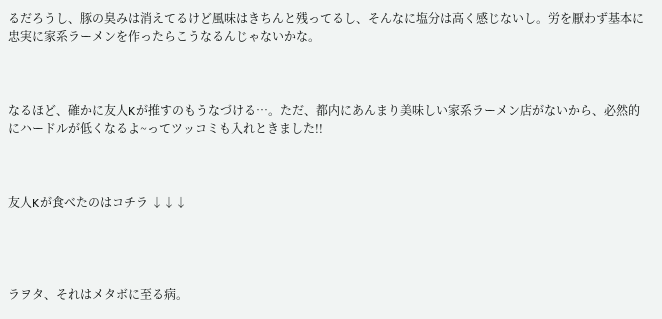るだろうし、豚の臭みは消えてるけど風味はきちんと残ってるし、そんなに塩分は高く感じないし。労を厭わず基本に忠実に家系ラーメンを作ったらこうなるんじゃないかな。



なるほど、確かに友人Kが推すのもうなづける…。ただ、都内にあんまり美味しい家系ラーメン店がないから、必然的にハードルが低くなるよ~ってツッコミも入れときました!!



友人Kが食べたのはコチラ ↓↓↓




ラヲタ、それはメタボに至る病。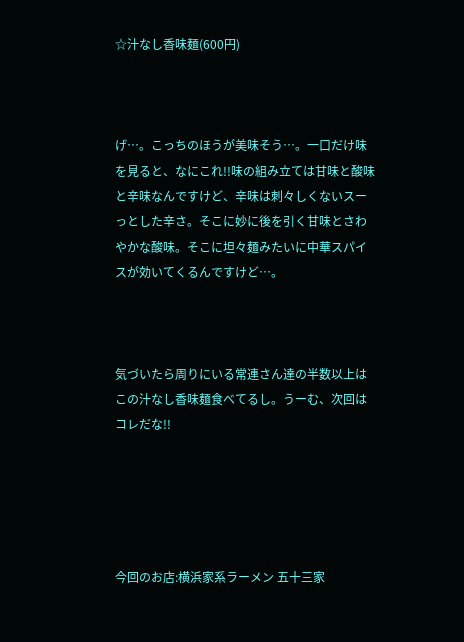☆汁なし香味麺(600円)



げ…。こっちのほうが美味そう…。一口だけ味を見ると、なにこれ!!味の組み立ては甘味と酸味と辛味なんですけど、辛味は刺々しくないスーっとした辛さ。そこに妙に後を引く甘味とさわやかな酸味。そこに坦々麺みたいに中華スパイスが効いてくるんですけど…。



気づいたら周りにいる常連さん達の半数以上はこの汁なし香味麺食べてるし。うーむ、次回はコレだな!!





今回のお店:横浜家系ラーメン 五十三家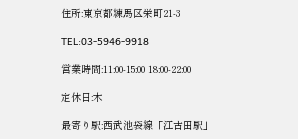住所:東京都練馬区栄町21-3

TEL:03-5946-9918

営業時間:11:00-15:00 18:00-22:00

定休日:木

最寄り駅:西武池袋線「江古田駅」